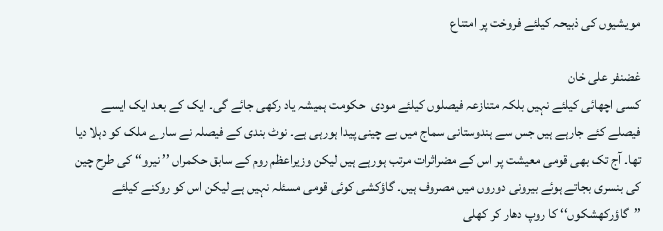مویشیوں کی ذبیحہ کیلئے فروخت پر امتناع

غضنفر علی خان
کسی اچھائی کیلئے نہیں بلکہ متنازعہ فیصلوں کیلئے مودی  حکومت ہمیشہ یاد رکھی جائے گی۔ ایک کے بعد ایک ایسے فیصلے کئے جارہے ہیں جس سے ہندوستانی سماج میں بے چینی پیدا ہورہی ہے۔ نوٹ بندی کے فیصلہ نے سارے ملک کو دہلا دیا تھا۔ آج تک بھی قومی معیشت پر اس کے مضراثرات مرتب ہورہے ہیں لیکن وزیراعظم روم کے سابق حکمراں ’’ نیرو‘‘ کی طرح چین کی بنسری بجاتے ہوئے بیرونی دوروں میں مصروف ہیں۔ گاؤکشی کوئی قومی مسئلہ نہیں ہے لیکن اس کو روکنے کیلئے ’’گاؤرکھشکوں‘‘ کا روپ دھار کر کھلی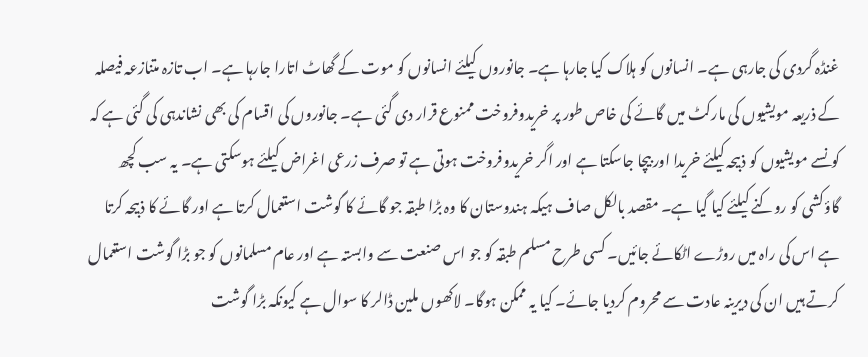غنڈہ گردی کی جارہی ہے۔ انسانوں کو ہلاک کیا جارہا ہے۔ جانوروں کیلئے انسانوں کو موت کے گھاٹ اتارا جارہا ہے۔ اب تازہ متنازعہ فیصلہ کے ذریعہ مویشیوں کی مارکٹ میں گائے کی خاص طور پر خریدوفروخت ممنوع قرار دی گئی ہے۔ جانوروں کی اقسام کی بھی نشاندہی کی گئی ہے کہ کونسے مویشیوں کو ذبیحہ کیلئے خریدا اور بیچا جاسکتا ہے اور اگر خریدوفروخت ہوتی ہے تو صرف زرعی اغراض کیلئے ہوسکتی ہے۔ یہ سب کچھ گاؤکشی کو روکنے کیلئے کیا گیا ہے۔ مقصد بالکل صاف ہیکہ ہندوستان کا وہ بڑا طبقہ جو گائے کا گوشت استعمال کرتا ہے اور گائے کا ذبیحہ کرتا ہے اس کی راہ میں روڑے اٹکائے جائیں۔ کسی طرح مسلم طبقہ کو جو اس صنعت سے وابستہ ہے اور عام مسلمانوں کو جو بڑا گوشت استعمال کرتے ہیں ان کی دیرینہ عادت سے محروم کردیا جائے۔ کیا یہ ممکن ہوگا۔ لاکھوں ملین ڈالر کا سوال ہے کیونکہ بڑا گوشت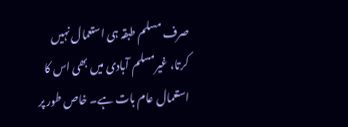صرف مسلم طبقہ ہی استعمال نہیں کرتا، غیرمسلم آبادی میں بھی اس کا استعمال عام بات ہے۔ خاص طور پر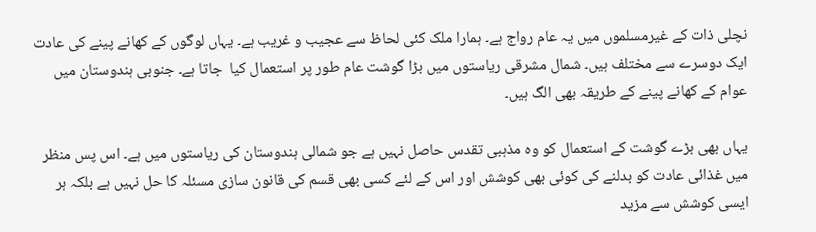نچلی ذات کے غیرمسلموں میں یہ عام رواج ہے۔ ہمارا ملک کئی لحاظ سے عجیب و غریب ہے۔ یہاں لوگوں کے کھانے پینے کی عادت ایک دوسرے سے مختلف ہیں۔ شمال مشرقی ریاستوں میں بڑا گوشت عام طور پر استعمال کیا  جاتا ہے۔ جنوبی ہندوستان میں عوام کے کھانے پینے کے طریقہ بھی الگ ہیں۔

یہاں بھی بڑے گوشت کے استعمال کو وہ مذہبی تقدس حاصل نہیں ہے جو شمالی ہندوستان کی ریاستوں میں ہے۔ اس پس منظر میں غذائی عادت کو بدلنے کی کوئی بھی کوشش اور اس کے لئے کسی بھی قسم کی قانون سازی مسئلہ کا حل نہیں ہے بلکہ ہر ایسی کوشش سے مزید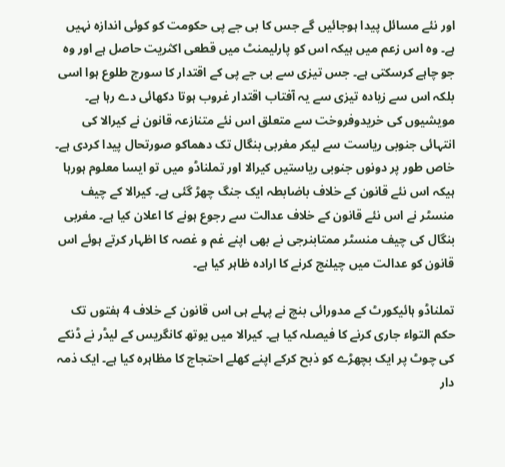اور نئے مسائل پیدا ہوجائیں گے جس کا بی جے پی حکومت کو کوئی اندازہ نہیں ہے۔ وہ اس زعم میں ہیکہ اس کو پارلیمنٹ میں قطعی اکثریت حاصل ہے اور وہ جو چاہے کرسکتی ہے۔ جس تیزی سے بی جے پی کے اقتدار کا سورج طلوع ہوا اسی بلکہ اس سے زیادہ تیزی سے یہ آفتاب اقتدار غروب ہوتا دکھائی دے رہا ہے۔ مویشیوں کی خریدوفروخت سے متعلق اس نئے متنازعہ قانون نے کیرالا کی انتہائی جنوبی ریاست سے لیکر مغربی بنگال تک دھماکو صورتحال پیدا کردی ہے۔ خاص طور پر دونوں جنوبی ریاستیں کیرالا اور تملناڈو میں تو ایسا معلوم ہورہا ہیکہ اس نئے قانون کے خلاف باضابطہ ایک جنگ چھڑ گئی ہے۔ کیرالا کے چیف منسٹر نے اس نئے قانون کے خلاف عدالت سے رجوع ہونے کا اعلان کیا ہے۔ مغربی بنگال کی چیف منسٹر ممتابنرجی نے بھی اپنے غم و غصہ کا اظہار کرتے ہوئے اس قانون کو عدالت میں چیلنج کرنے کا ارادہ ظاہر کیا ہے۔

تملناڈو ہائیکورٹ کے مدورائی بنچ نے پہلے ہی اس قانون کے خلاف 4 ہفتوں تک حکم التواء جاری کرنے کا فیصلہ کیا ہے۔ کیرالا میں یوتھ کانگریس کے لیڈر نے ڈنکے کی چوٹ پر ایک بچھڑے کو ذبح کرکے اپنے کھلے احتجاج کا مظاہرہ کیا ہے۔ ایک ذمہ دار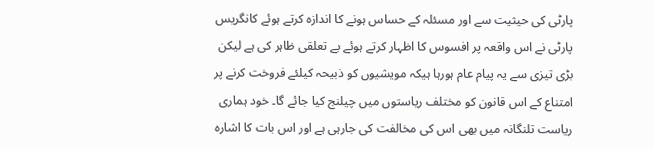پارٹی کی حیثیت سے اور مسئلہ کے حساس ہونے کا اندازہ کرتے ہوئے کانگریس پارٹی نے اس واقعہ پر افسوس کا اظہار کرتے ہوئے بے تعلقی ظاہر کی ہے لیکن بڑی تیزی سے یہ پیام عام ہورہا ہیکہ مویشیوں کو ذبیحہ کیلئے فروخت کرنے پر امتناع کے اس قانون کو مختلف ریاستوں میں چیلنج کیا جائے گا۔ خود ہماری ریاست تلنگانہ میں بھی اس کی مخالفت کی جارہی ہے اور اس بات کا اشارہ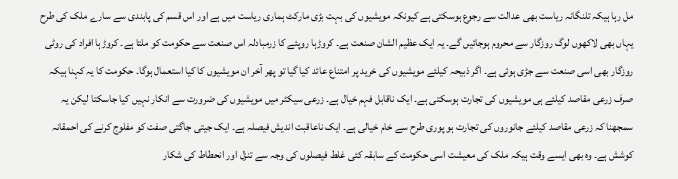مل رہا ہیکہ تلنگانہ ریاست بھی عدالت سے رجوع ہوسکتی ہے کیونکہ مویشیوں کی بہت بڑی مارکٹ ہماری ریاست میں ہے اور اس قسم کی پابندی سے سارے ملک کی طرح یہاں بھی لاکھوں لوگ روزگار سے محروم ہوجائیں گے۔ یہ ایک عظیم الشان صنعت ہے۔ کروڑہا روپئے کا زرمبادلہ اس صنعت سے حکومت کو ملتا ہے۔ کروڑہا افراد کی روٹی روزگار بھی اسی صنعت سے جڑی ہوئی ہے۔ اگر ذبیحہ کیلئے مویشیوں کی خرید پر امتناع عائد کیا گیا تو پھر آخر ان مویشیوں کا کیا استعمال ہوگا۔ حکومت کا یہ کہنا ہیکہ صرف زرعی مقاصد کیلئے ہی مویشیوں کی تجارت ہوسکتی ہے۔ ایک ناقابل فہم خیال ہے۔ زرعی سیکٹر میں مویشیوں کی ضرورت سے انکار نہیں کیا جاسکتا لیکن یہ سمجھنا کہ زرعی مقاصد کیلئے جانوروں کی تجارت ہو پوری طرح سے خام خیالی ہے۔ ایک ناعاقبت اندیش فیصلہ ہے۔ ایک جیتی جاگتی صفت کو مفلوج کرنے کی احمقانہ کوشش ہے۔ وہ بھی ایسے وقت ہیکہ ملک کی معیشت اسی حکومت کے سابقہ کئی غلط فیصلوں کی وجہ سے تنزل اور انحطاط کی شکار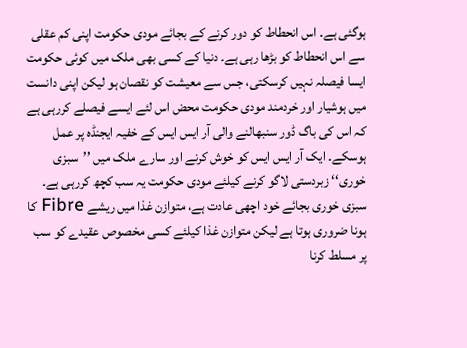ہوگئی ہے۔ اس انحطاط کو دور کرنے کے بجائے مودی حکومت اپنی کم عقلی سے اس انحطاط کو بڑھا رہی ہے۔ دنیا کے کسی بھی ملک میں کوئی حکومت ایسا فیصلہ نہیں کرسکتی، جس سے معیشت کو نقصان ہو لیکن اپنی دانست میں ہوشیار اور خردمند مودی حکومت محض اس لئے ایسے فیصلے کررہی ہے کہ اس کی باگ ڈور سنبھالنے والی آر ایس ایس کے خفیہ ایجنڈہ پر عمل ہوسکے۔ ایک آر ایس ایس کو خوش کرنے اور سارے ملک میں ’’سبزی خوری‘‘ زبردستی لاگو کرنے کیلئے مودی حکومت یہ سب کچھ کررہی ہے۔ سبزی خوری بجائے خود اچھی عادت ہے، متوازن غذا میں ریشے Fibre کا ہونا ضروری ہوتا ہے لیکن متوازن غذا کیلئے کسی مخصوص عقیدے کو سب پر مسلط کرنا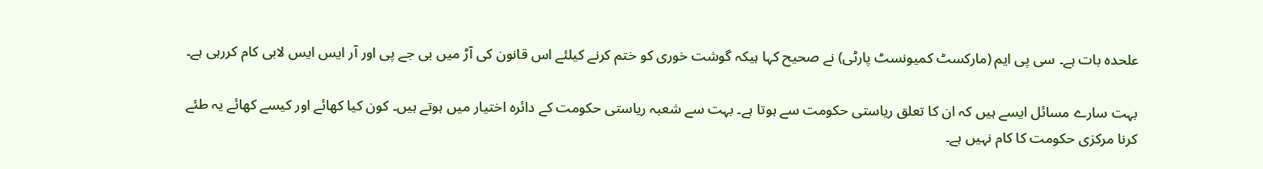علحدہ بات ہے۔ سی پی ایم (مارکسٹ کمیونسٹ پارٹی) نے صحیح کہا ہیکہ گوشت خوری کو ختم کرنے کیلئے اس قانون کی آڑ میں بی جے پی اور آر ایس ایس لابی کام کررہی ہے۔

بہت سارے مسائل ایسے ہیں کہ ان کا تعلق ریاستی حکومت سے ہوتا ہے۔ بہت سے شعبہ ریاستی حکومت کے دائرہ اختیار میں ہوتے ہیں۔ کون کیا کھائے اور کیسے کھائے یہ طئے کرنا مرکزی حکومت کا کام نہیں ہے۔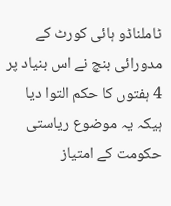ٹاملناڈو ہائی کورٹ کے مدورائی بنچ نے اس بنیاد پر 4 ہفتوں کا حکم التوا دیا ہیکہ یہ موضوع ریاستی حکومت کے امتیاز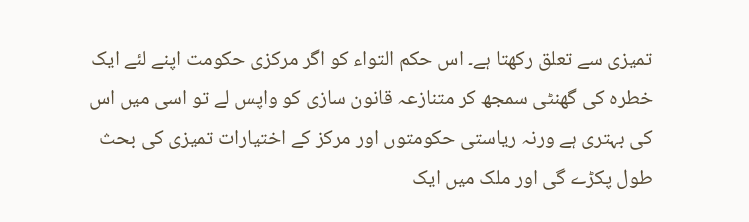تمیزی سے تعلق رکھتا ہے۔ اس حکم التواء کو اگر مرکزی حکومت اپنے لئے ایک خطرہ کی گھنٹی سمجھ کر متنازعہ قانون سازی کو واپس لے تو اسی میں اس کی بہتری ہے ورنہ ریاستی حکومتوں اور مرکز کے اختیارات تمیزی کی بحث طول پکڑے گی اور ملک میں ایک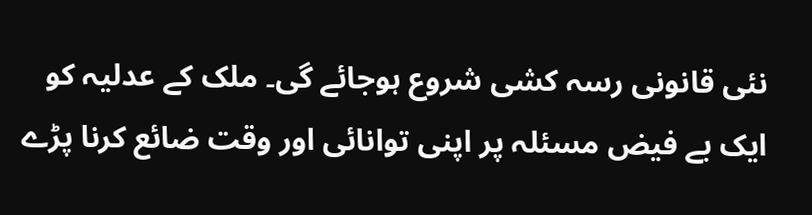نئی قانونی رسہ کشی شروع ہوجائے گی۔ ملک کے عدلیہ کو ایک بے فیض مسئلہ پر اپنی توانائی اور وقت ضائع کرنا پڑے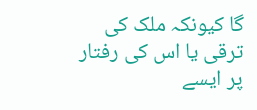گا کیونکہ ملک کی ترقی یا اس کی رفتار پر ایسے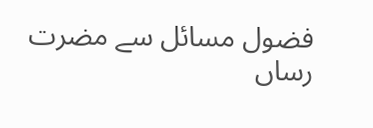فضول مسائل سے مضرت رساں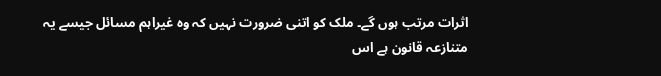اثرات مرتب ہوں گے۔ ملک کو اتنی ضرورت نہیں کہ وہ غیراہم مسائل جیسے یہ متنازعہ قانون ہے اس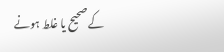کے صحیح یا غلط ہونے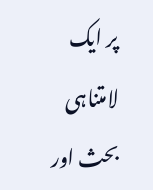پر ایک لامتناہی بحث اور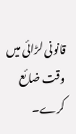قانونی لڑائی میں وقت ضائع کرے۔